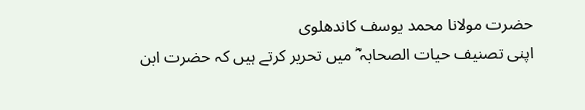حضرت مولانا محمد یوسف کاندھلوی
اپنی تصنیف حیات الصحابہ ؓ میں تحریر کرتے ہیں کہ حضرت ابن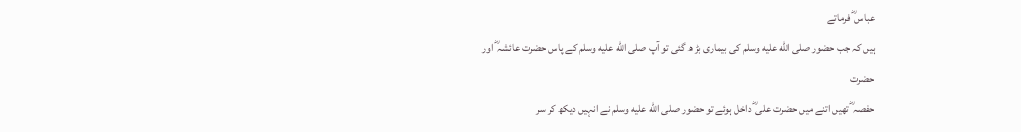عباس ؓ فرماتے
ہیں کہ جب حضور صلى الله عليه وسلم کی بیماری بڑ ھ گئی تو آپ صلى الله عليه وسلم کے پاس حضرت عائشہ ؓ اور حضرت
حفصہ ؓ تھیں اتنے میں حضرت علی ؓ داخل ہوئے تو حضور صلى الله عليه وسلم نے انہیں دیکھ کر سر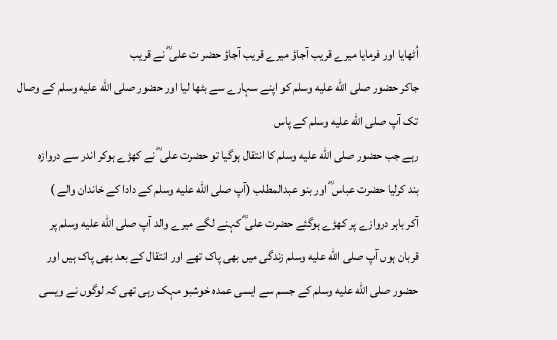اُٹھایا اور فرمایا میرے قریب آجاؤ میرے قریب آجاؤ حضر ت علی ؓ نے قریب
جاکر حضور صلى الله عليه وسلم کو اپنے سہارے سے بٹھا لیا اور حضور صلى الله عليه وسلم کے وصال تک آپ صلى الله عليه وسلم کے پاس
رہے جب حضور صلى الله عليه وسلم کا انتقال ہوگیا تو حضرت علی ؓ نے کھڑے ہوکر اندر سے دروازہ
بند کرلیا حضرت عباس ؓ اور بنو عبدالمطلب (آپ صلى الله عليه وسلم کے دادا کے خاندان والے )
آکر باہر دروازے پر کھڑے ہوگئے حضرت علی ؓ کہنے لگے میرے والد آپ صلى الله عليه وسلم پر
قربان ہوں آپ صلى الله عليه وسلم زندگی میں بھی پاک تھے اور انتقال کے بعد بھی پاک ہیں اور
حضور صلى الله عليه وسلم کے جسم سے ایسی عمدہ خوشبو مہک رہی تھی کہ لوگوں نے ویسی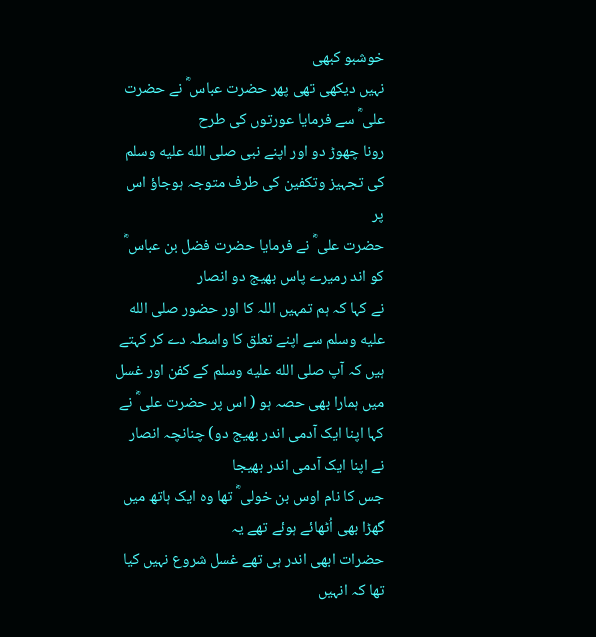خوشبو کبھی
نہیں دیکھی تھی پھر حضرت عباس ؓ نے حضرت علی ؓ سے فرمایا عورتوں کی طرح
رونا چھوڑ دو اور اپنے نبی صلى الله عليه وسلم کی تجہیز وتکفین کی طرف متوجہ ہوجاؤ اس پر
حضرت علی ؓ نے فرمایا حضرت فضل بن عباس ؓ کو اند رمیرے پاس بھیج دو انصار
نے کہا کہ ہم تمہیں اللہ کا اور حضور صلى الله عليه وسلم سے اپنے تعلق کا واسطہ دے کر کہتے
ہیں کہ آپ صلى الله عليه وسلم کے کفن اور غسل میں ہمارا بھی حصہ ہو ( اس پر حضرت علی ؓ نے
کہا اپنا ایک آدمی اندر بھیج دو) چنانچہ انصار نے اپنا ایک آدمی اندر بھیجا
جس کا نام اوس بن خولی ؓ تھا وہ ایک ہاتھ میں گھڑا بھی اُٹھائے ہوئے تھے یہ
حضرات ابھی اندر ہی تھے غسل شروع نہیں کیا تھا کہ انہیں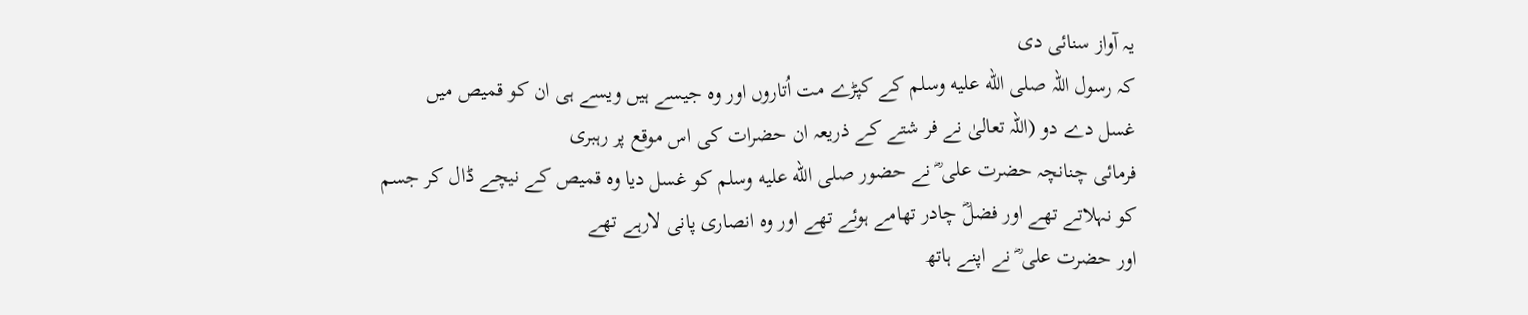یہ آواز سنائی دی
کہ رسول اللہ صلى الله عليه وسلم کے کپڑے مت اُتاروں اور وہ جیسے ہیں ویسے ہی ان کو قمیص میں
غسل دے دو (اللہ تعالیٰ نے فر شتے کے ذریعہ ان حضرات کی اس موقع پر رہبری
فرمائی چنانچہ حضرت علی ؓ نے حضور صلى الله عليه وسلم کو غسل دیا وہ قمیص کے نیچے ڈال کر جسم
کو نہلاتے تھے اور فضلؓ چادر تھامے ہوئے تھے اور وہ انصاری پانی لارہے تھے
اور حضرت علی ؓ نے اپنے ہاتھ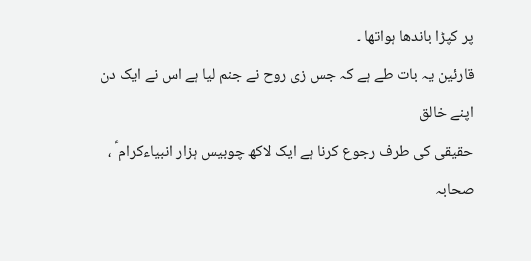پر کپڑا باندھا ہواتھا ۔
قارئین یہ بات طے ہے کہ جس زی روح نے جنم لیا ہے اس نے ایک دن اپنے خالق
حقیقی کی طرف رجوع کرنا ہے ایک لاکھ چوبیس ہزار انبیاءکرام ؑ ، صحابہ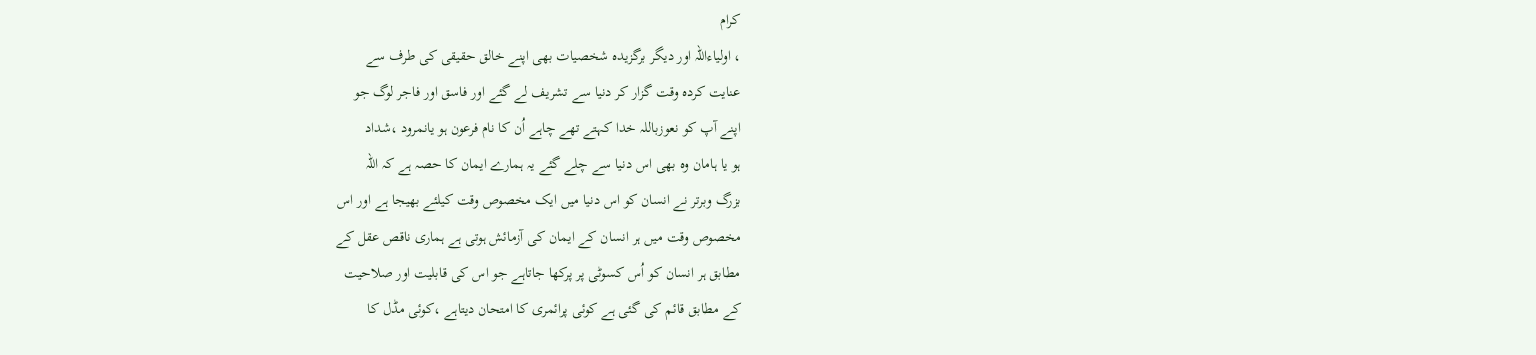کرام
، اولیاءاللہ اور دیگر برگزیدہ شخصیات بھی اپنے خالق حقیقی کی طرف سے
عنایت کردہ وقت گزار کر دنیا سے تشریف لے گئے اور فاسق اور فاجر لوگ جو
اپنے آپ کو نعوزباللہ خدا کہتے تھے چاہے اُن کا نام فرعون ہو یانمرود ،شداد
ہو یا ہامان وہ بھی اس دنیا سے چلے گئے یہ ہمارے ایمان کا حصہ ہے کہ اللہ
بزرگ وبرتر نے انسان کو اس دنیا میں ایک مخصوص وقت کیلئے بھیجا ہے اور اس
مخصوص وقت میں ہر انسان کے ایمان کی آزمائش ہوتی ہے ہماری ناقص عقل کے
مطابق ہر انسان کو اُس کسوٹی پر پرکھا جاتاہے جو اس کی قابلیت اور صلاحیت
کے مطابق قائم کی گئی ہے کوئی پرائمری کا امتحان دیتاہے ،کوئی مڈل کا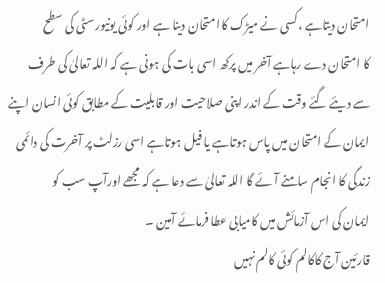امتحان دیتاہے ،کسی نے میڑک کاا متحان دینا ہے اور کوئی یونیورسٹی کی سطح
کا امتحان دے رہاہے آخر میں پرکھ اسی بات کی ہونی ہے کہ اللہ تعالیٰ کی طرف
سے دیئے گئے وقت کے اندر اپنی صلاحیت اور قابلیت کے مطابق کوئی انسان اپنے
ایمان کے امتحان میں پاس ہوتاہے یا فیل ہوتاہے اسی رزلٹ پر آخرت کی دائمی
زندگی کا انجام سامنے آئے گا اللہ تعالیٰ سے دعا ہے کہ مجھے اورآپ سب کو
ایمان کی اس آزمائش میں کامیابی عطا فرمائے آمین ۔
قارئین آج کاکالم کوئی کالم نہیں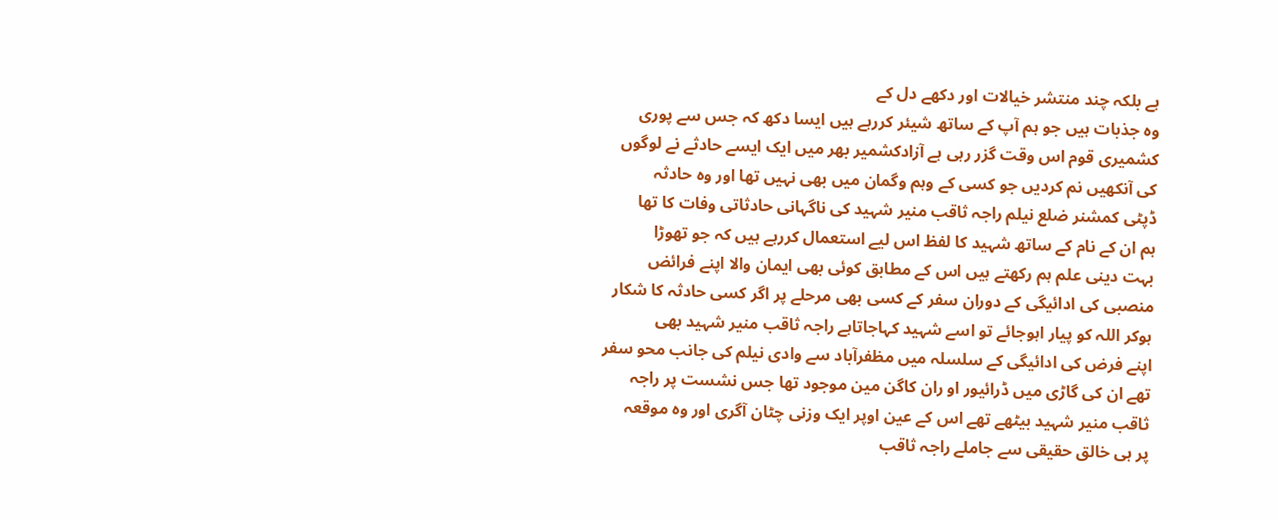ہے بلکہ چند منتشر خیالات اور دکھے دل کے
وہ جذبات ہیں جو ہم آپ کے ساتھ شیئر کررہے ہیں ایسا دکھ کہ جس سے پوری
کشمیری قوم اس وقت گزر رہی ہے آزادکشمیر بھر میں ایک ایسے حادثے نے لوگوں
کی آنکھیں نم کردیں جو کسی کے وہم وگمان میں بھی نہیں تھا اور وہ حادثہ
ڈپٹی کمشنر ضلع نیلم راجہ ثاقب منیر شہید کی ناگہانی حادثاتی وفات کا تھا
ہم ان کے نام کے ساتھ شہید کا لفظ اس لیے استعمال کررہے ہیں کہ جو تھوڑا
بہت دینی علم ہم رکھتے ہیں اس کے مطابق کوئی بھی ایمان والا اپنے فرائض
منصبی کی ادائیگی کے دوران سفر کے کسی بھی مرحلے پر اگر کسی حادثہ کا شکار
ہوکر اللہ کو پیار اہوجائے تو اسے شہید کہاجاتاہے راجہ ثاقب منیر شہید بھی
اپنے فرض کی ادائیگی کے سلسلہ میں مظفرآباد سے وادی نیلم کی جانب محو سفر
تھے ان کی گاڑی میں ڈرائیور او ران کاگن مین موجود تھا جس نشست پر راجہ
ثاقب منیر شہید بیٹھے تھے اس کے عین اوپر ایک وزنی چٹان آگری اور وہ موقعہ
پر ہی خالق حقیقی سے جاملے راجہ ثاقب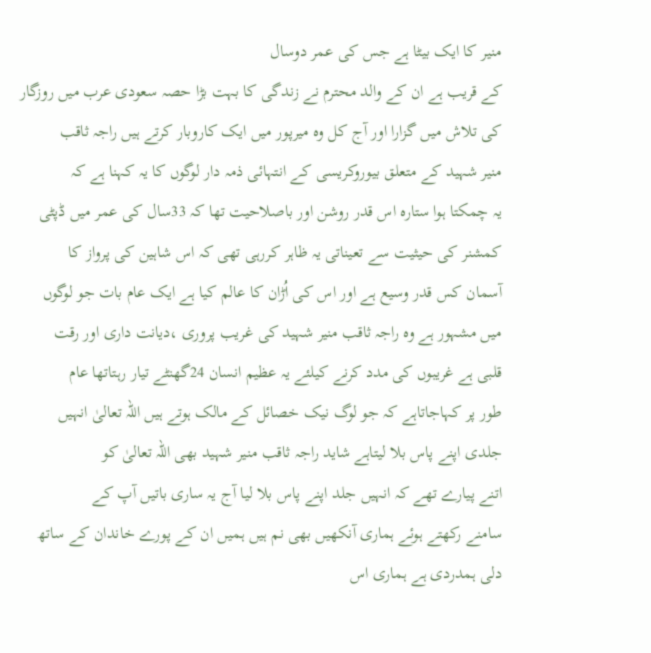منیر کا ایک بیٹا ہے جس کی عمر دوسال
کے قریب ہے ان کے والد محترم نے زندگی کا بہت بڑا حصہ سعودی عرب میں روزگار
کی تلاش میں گزارا اور آج کل وہ میرپور میں ایک کاروبار کرتے ہیں راجہ ثاقب
منیر شہید کے متعلق بیوروکریسی کے انتہائی ذمہ دار لوگوں کا یہ کہنا ہے کہ
یہ چمکتا ہوا ستارہ اس قدر روشن اور باصلاحیت تھا کہ 33سال کی عمر میں ڈپٹی
کمشنر کی حیثیت سے تعیناتی یہ ظاہر کررہی تھی کہ اس شاہین کی پرواز کا
آسمان کس قدر وسیع ہے اور اس کی اُڑان کا عالم کیا ہے ایک عام بات جو لوگوں
میں مشہور ہے وہ راجہ ثاقب منیر شہید کی غریب پروری ،دیانت داری اور رقت
قلبی ہے غریبوں کی مدد کرنے کیلئے یہ عظیم انسان 24گھنٹے تیار رہتاتھا عام
طور پر کہاجاتاہے کہ جو لوگ نیک خصائل کے مالک ہوتے ہیں اللہ تعالیٰ انہیں
جلدی اپنے پاس بلا لیتاہے شاید راجہ ثاقب منیر شہید بھی اللہ تعالیٰ کو
اتنے پیارے تھے کہ انہیں جلد اپنے پاس بلا لیا آج یہ ساری باتیں آپ کے
سامنے رکھتے ہوئے ہماری آنکھیں بھی نم ہیں ہمیں ان کے پورے خاندان کے ساتھ
دلی ہمدردی ہے ہماری اس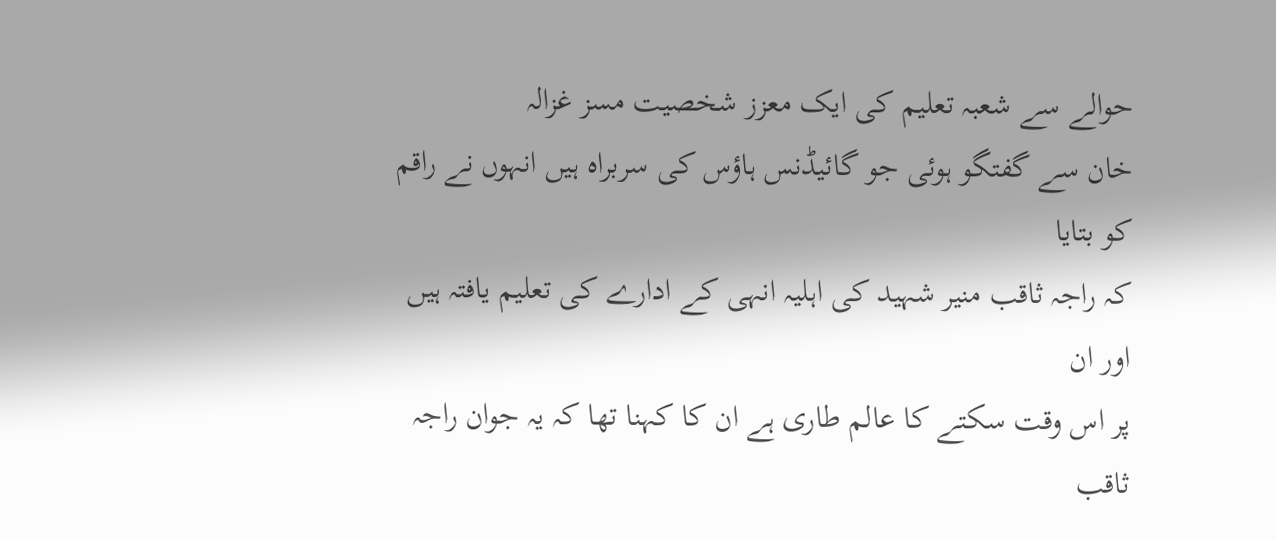حوالے سے شعبہ تعلیم کی ایک معزز شخصیت مسز غزالہ
خان سے گفتگو ہوئی جو گائیڈنس ہاؤس کی سربراہ ہیں انہوں نے راقم کو بتایا
کہ راجہ ثاقب منیر شہید کی اہلیہ انہی کے ادارے کی تعلیم یافتہ ہیں اور ان
پر اس وقت سکتے کا عالم طاری ہے ان کا کہنا تھا کہ یہ جوان راجہ ثاقب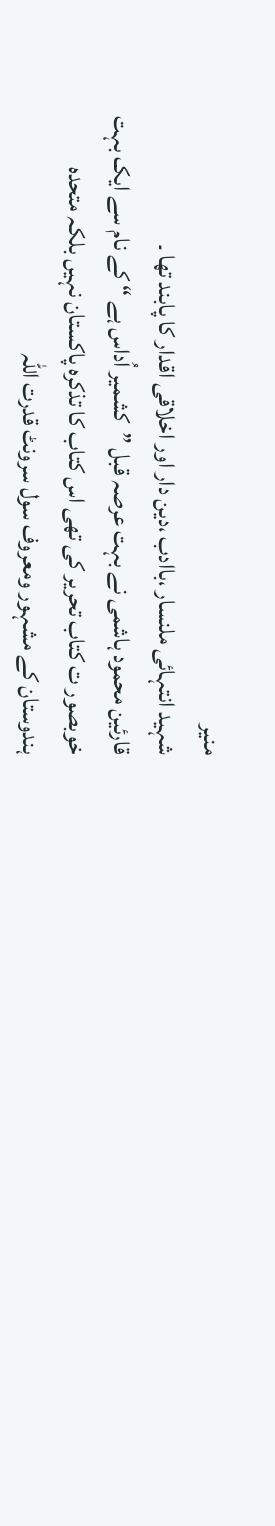منیر
شہید انتہائی ملنسار ،باادب ،دین دار اور اخلاقی اقدار کا پابند تھا ۔
قارئین محمود ہاشمی نے بہت عرصہ قبل ”کشمیر اُداس ہے “ کے نام سے ایک بہت
خوبصور ت کتاب تحریر کی تھی اس کتاب کا تذکرہ پاکستان نہیں بلکہ متحدہ
ہندوستان کے مشہور ومعروف سول سرونٹ قدرت اللہ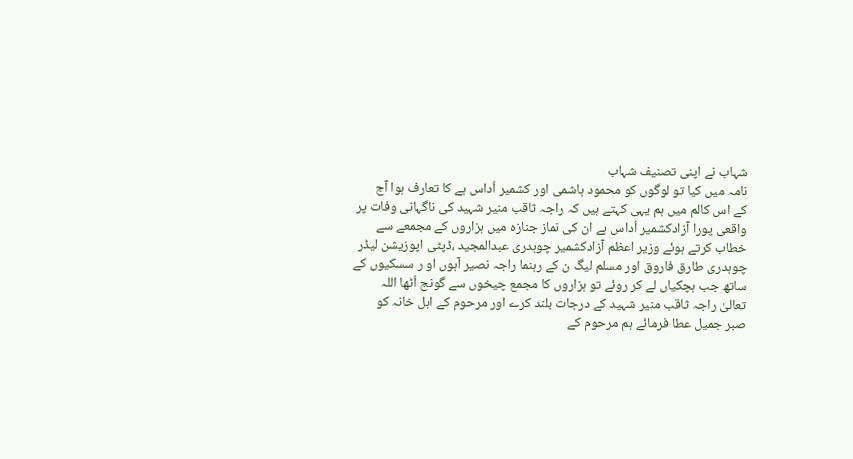شہاب نے اپنی تصنیف شہاب
نامہ میں کیا تو لوگوں کو محمود ہاشمی اور کشمیر اُداس ہے کا تعارف ہوا آج
کے اس کالم میں ہم یہی کہتے ہیں کہ راجہ ثاقب منیر شہید کی ناگہانی وفات پر
واقعی پورا آزادکشمیر اُداس ہے ان کی نماز جنازہ میں ہزاروں کے مجمعے سے
خطاب کرتے ہوئے وزیر اعظم آزادکشمیر چوہدری عبدالمجید ،ڈپٹی اپوزیشن لیڈر
چوہدری طارق فاروق اور مسلم لیگ ن کے رہنما راجہ نصیر آہوں او ر سسکیوں کے
ساتھ جب ہچکیاں لے کر روئے تو ہزاروں کا مجمع چیخوں سے گونج اُٹھا اللہ
تعالیٰ راجہ ثاقب منیر شہید کے درجات بلند کرے اور مرحوم کے اہل خانہ کو
صبر جمیل عطا فرمائے ہم مرحوم کے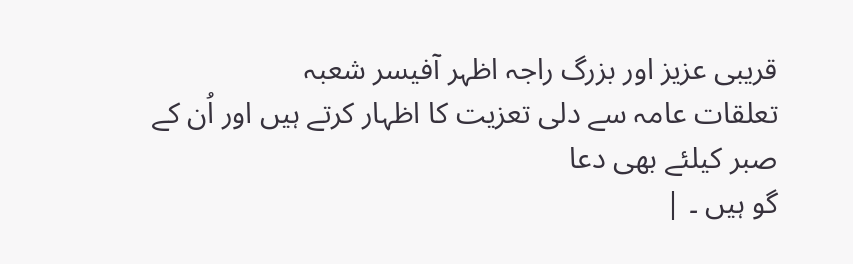قریبی عزیز اور بزرگ راجہ اظہر آفیسر شعبہ
تعلقات عامہ سے دلی تعزیت کا اظہار کرتے ہیں اور اُن کے صبر کیلئے بھی دعا
گو ہیں ۔ |